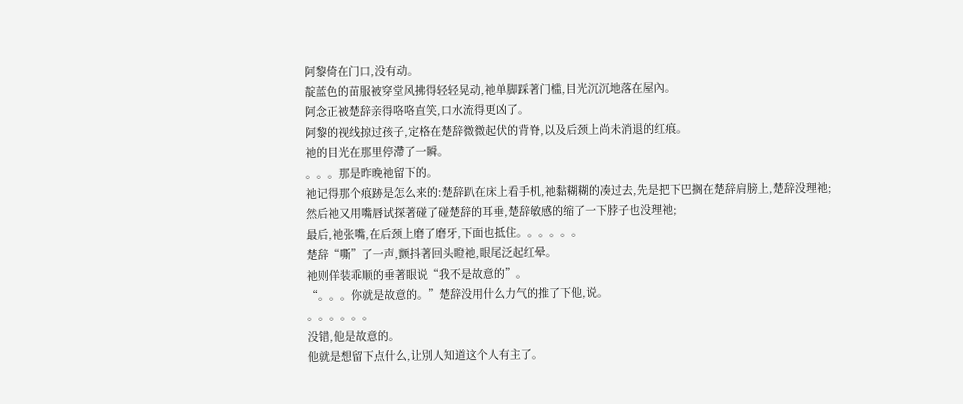阿黎倚在门口,没有动。
靛蓝色的苗服被穿堂风拂得轻轻晃动,祂单脚踩著门槛,目光沉沉地落在屋內。
阿念正被楚辞亲得咯咯直笑,口水流得更凶了。
阿黎的视线掠过孩子,定格在楚辞微微起伏的背脊,以及后颈上尚未消退的红痕。
祂的目光在那里停滯了一瞬。
。。。那是昨晚祂留下的。
祂记得那个痕跡是怎么来的:楚辞趴在床上看手机,祂黏糊糊的凑过去,先是把下巴搁在楚辞肩膀上,楚辞没理祂;
然后祂又用嘴唇试探著碰了碰楚辞的耳垂,楚辞敏感的缩了一下脖子也没理祂;
最后,祂张嘴,在后颈上磨了磨牙,下面也抵住。。。。。。
楚辞“嘶”了一声,颤抖著回头瞪祂,眼尾泛起红晕。
祂则佯装乖顺的垂著眼说“我不是故意的”。
“。。。你就是故意的。”楚辞没用什么力气的推了下他,说。
。。。。。。
没错,他是故意的。
他就是想留下点什么,让別人知道这个人有主了。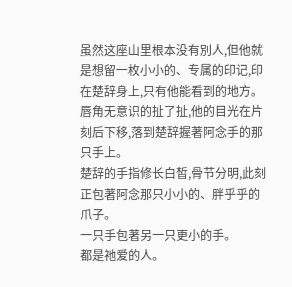虽然这座山里根本没有別人,但他就是想留一枚小小的、专属的印记,印在楚辞身上,只有他能看到的地方。
唇角无意识的扯了扯,他的目光在片刻后下移,落到楚辞握著阿念手的那只手上。
楚辞的手指修长白皙,骨节分明,此刻正包著阿念那只小小的、胖乎乎的爪子。
一只手包著另一只更小的手。
都是祂爱的人。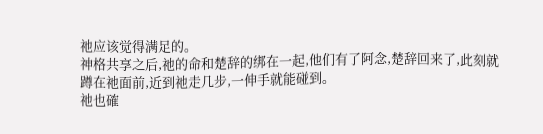祂应该觉得满足的。
神格共享之后,祂的命和楚辞的绑在一起,他们有了阿念,楚辞回来了,此刻就蹲在祂面前,近到祂走几步,一伸手就能碰到。
祂也確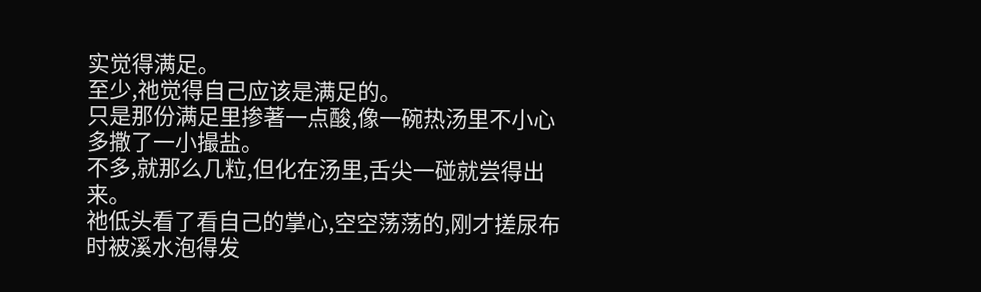实觉得满足。
至少,祂觉得自己应该是满足的。
只是那份满足里掺著一点酸,像一碗热汤里不小心多撒了一小撮盐。
不多,就那么几粒,但化在汤里,舌尖一碰就尝得出来。
祂低头看了看自己的掌心,空空荡荡的,刚才搓尿布时被溪水泡得发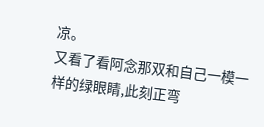凉。
又看了看阿念那双和自己一模一样的绿眼睛,此刻正弯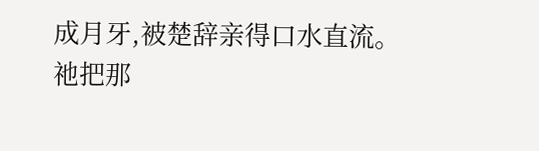成月牙,被楚辞亲得口水直流。
祂把那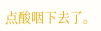点酸咽下去了。